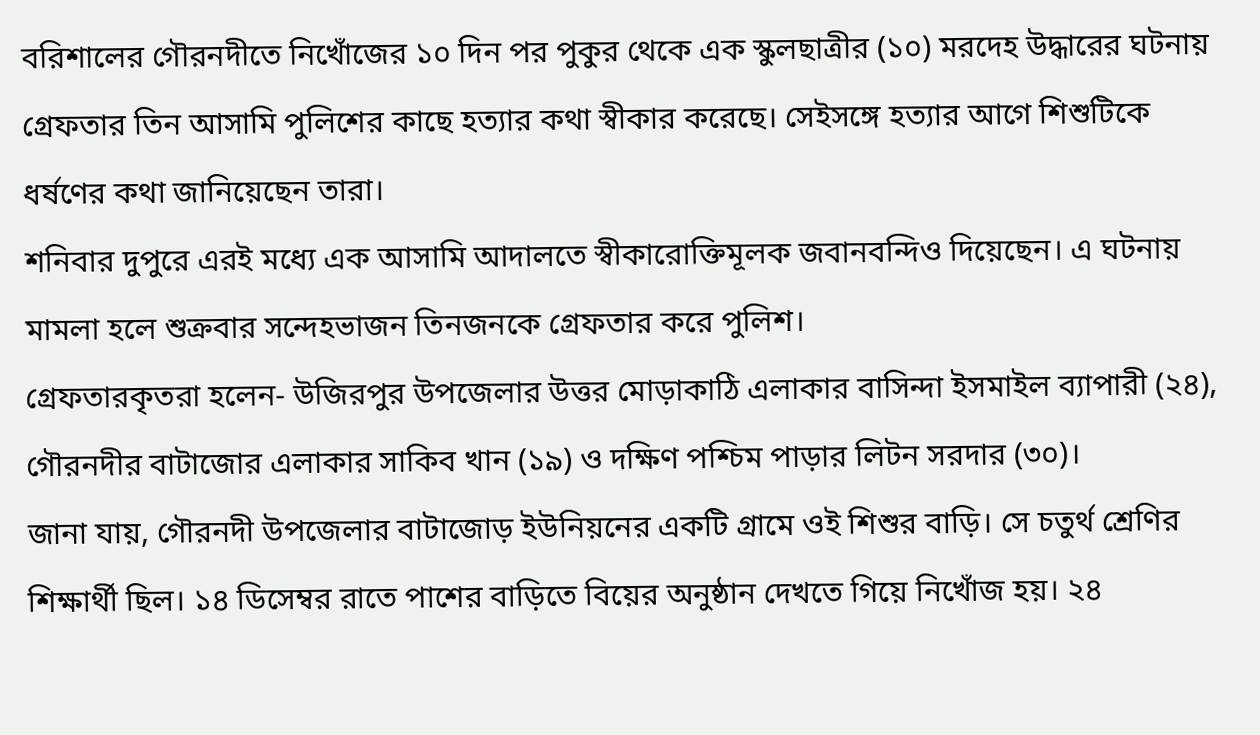বরিশালের গৌরনদীতে নিখোঁজের ১০ দিন পর পুকুর থেকে এক স্কুলছাত্রীর (১০) মরদেহ উদ্ধারের ঘটনায় গ্রেফতার তিন আসামি পুলিশের কাছে হত্যার কথা স্বীকার করেছে। সেইসঙ্গে হত্যার আগে শিশুটিকে ধর্ষণের কথা জানিয়েছেন তারা।
শনিবার দুপুরে এরই মধ্যে এক আসামি আদালতে স্বীকারোক্তিমূলক জবানবন্দিও দিয়েছেন। এ ঘটনায় মামলা হলে শুক্রবার সন্দেহভাজন তিনজনকে গ্রেফতার করে পুলিশ।
গ্রেফতারকৃতরা হলেন- উজিরপুর উপজেলার উত্তর মোড়াকাঠি এলাকার বাসিন্দা ইসমাইল ব্যাপারী (২৪), গৌরনদীর বাটাজোর এলাকার সাকিব খান (১৯) ও দক্ষিণ পশ্চিম পাড়ার লিটন সরদার (৩০)।
জানা যায়, গৌরনদী উপজেলার বাটাজোড় ইউনিয়নের একটি গ্রামে ওই শিশুর বাড়ি। সে চতুর্থ শ্রেণির শিক্ষার্থী ছিল। ১৪ ডিসেম্বর রাতে পাশের বাড়িতে বিয়ের অনুষ্ঠান দেখতে গিয়ে নিখোঁজ হয়। ২৪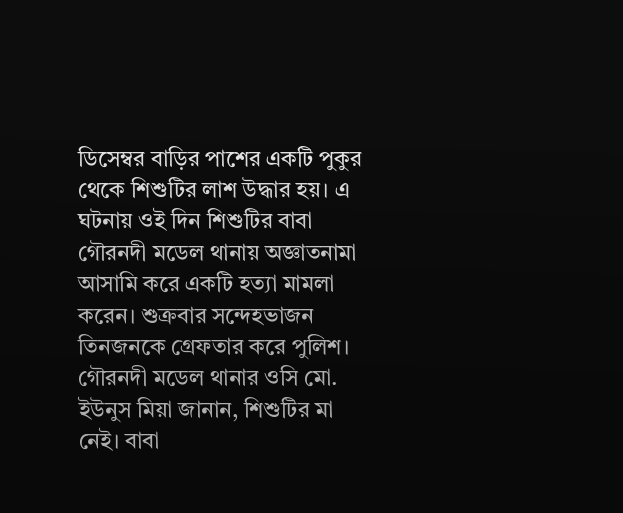ডিসেম্বর বাড়ির পাশের একটি পুকুর থেকে শিশুটির লাশ উদ্ধার হয়। এ ঘটনায় ওই দিন শিশুটির বাবা গৌরনদী মডেল থানায় অজ্ঞাতনামা আসামি করে একটি হত্যা মামলা করেন। শুক্রবার সন্দেহভাজন তিনজনকে গ্রেফতার করে পুলিশ।
গৌরনদী মডেল থানার ওসি মো. ইউনুস মিয়া জানান, শিশুটির মা নেই। বাবা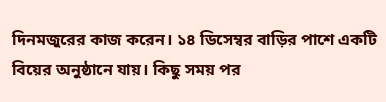দিনমজুরের কাজ করেন। ১৪ ডিসেম্বর বাড়ির পাশে একটি বিয়ের অনুষ্ঠানে যায়। কিছু সময় পর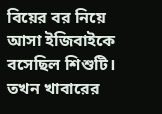বিয়ের বর নিয়ে আসা ইজিবাইকে বসেছিল শিশুটি। তখন খাবারের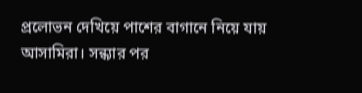প্রলোভন দেখিয়ে পাশের বাগানে নিয়ে যায় আসামিরা। সন্ধ্যার পর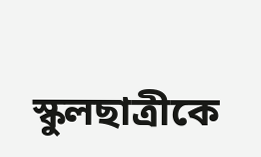স্কুলছাত্রীকে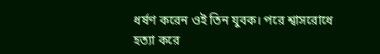ধর্ষণ করেন ওই তিন যুবক। পরে শ্বাসরোধে হত্যা করে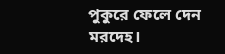পুকুরে ফেলে দেন মরদেহ।